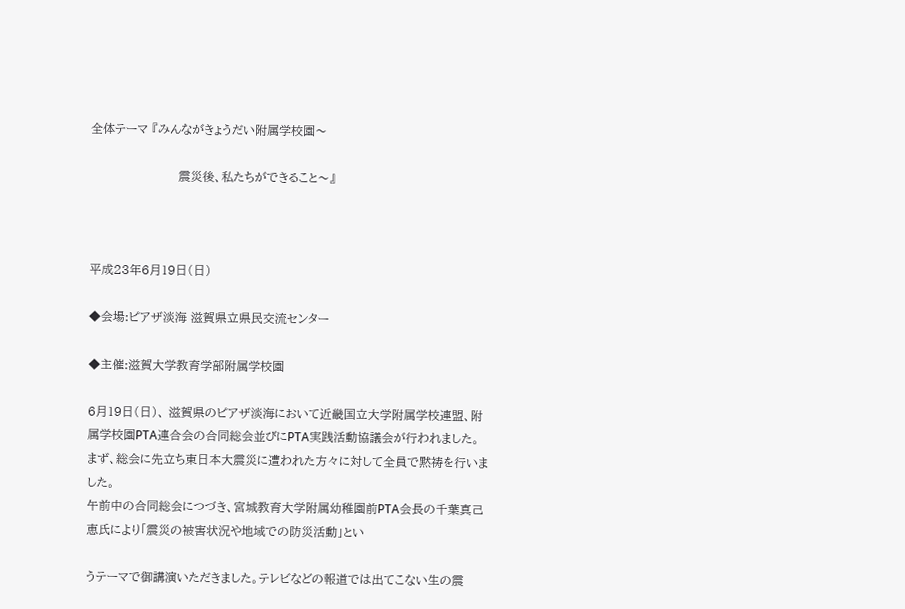全体テーマ 『みんながきょうだい附属学校園〜

                      震災後、私たちができること〜』



平成23年6月19日(日)

◆会場:ピアザ淡海 滋賀県立県民交流センター

◆主催:滋賀大学教育学部附属学校園

6月19日(日)、 滋賀県のピアザ淡海において近畿国立大学附属学校連盟、附属学校園PTA連合会の合同総会並びにPTA実践活動協議会が行われました。
まず、総会に先立ち東日本大震災に遭われた方々に対して全員で黙祷を行いました。
午前中の合同総会につづき、宮城教育大学附属幼稚園前PTA会長の千葉真己恵氏により「震災の被害状況や地域での防災活動」とい

うテーマで御講演いただきました。テレビなどの報道では出てこない生の震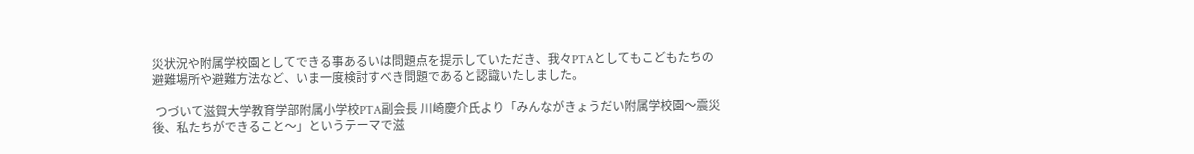災状況や附属学校園としてできる事あるいは問題点を提示していただき、我々PTAとしてもこどもたちの避難場所や避難方法など、いま一度検討すべき問題であると認識いたしました。

 つづいて滋賀大学教育学部附属小学校PTA副会長 川崎慶介氏より「みんながきょうだい附属学校園〜震災後、私たちができること〜」というテーマで滋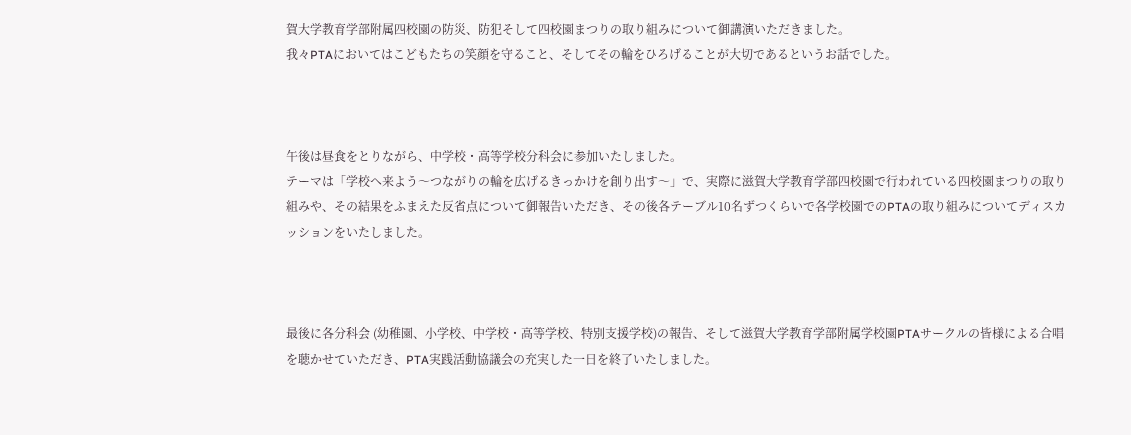賀大学教育学部附属四校園の防災、防犯そして四校園まつりの取り組みについて御講演いただきました。
我々PTAにおいてはこどもたちの笑顔を守ること、そしてその輪をひろげることが大切であるというお話でした。



午後は昼食をとりながら、中学校・高等学校分科会に参加いたしました。
テーマは「学校へ来よう〜つながりの輪を広げるきっかけを創り出す〜」で、実際に滋賀大学教育学部四校園で行われている四校園まつりの取り組みや、その結果をふまえた反省点について御報告いただき、その後各テーブル10名ずつくらいで各学校園でのPTAの取り組みについてディスカッションをいたしました。



最後に各分科会 (幼稚園、小学校、中学校・高等学校、特別支援学校)の報告、そして滋賀大学教育学部附属学校園PTAサークルの皆様による合唱を聴かせていただき、PTA実践活動協議会の充実した一日を終了いたしました。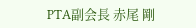PTA副会長 赤尾 剛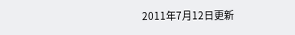2011年7月12日更新